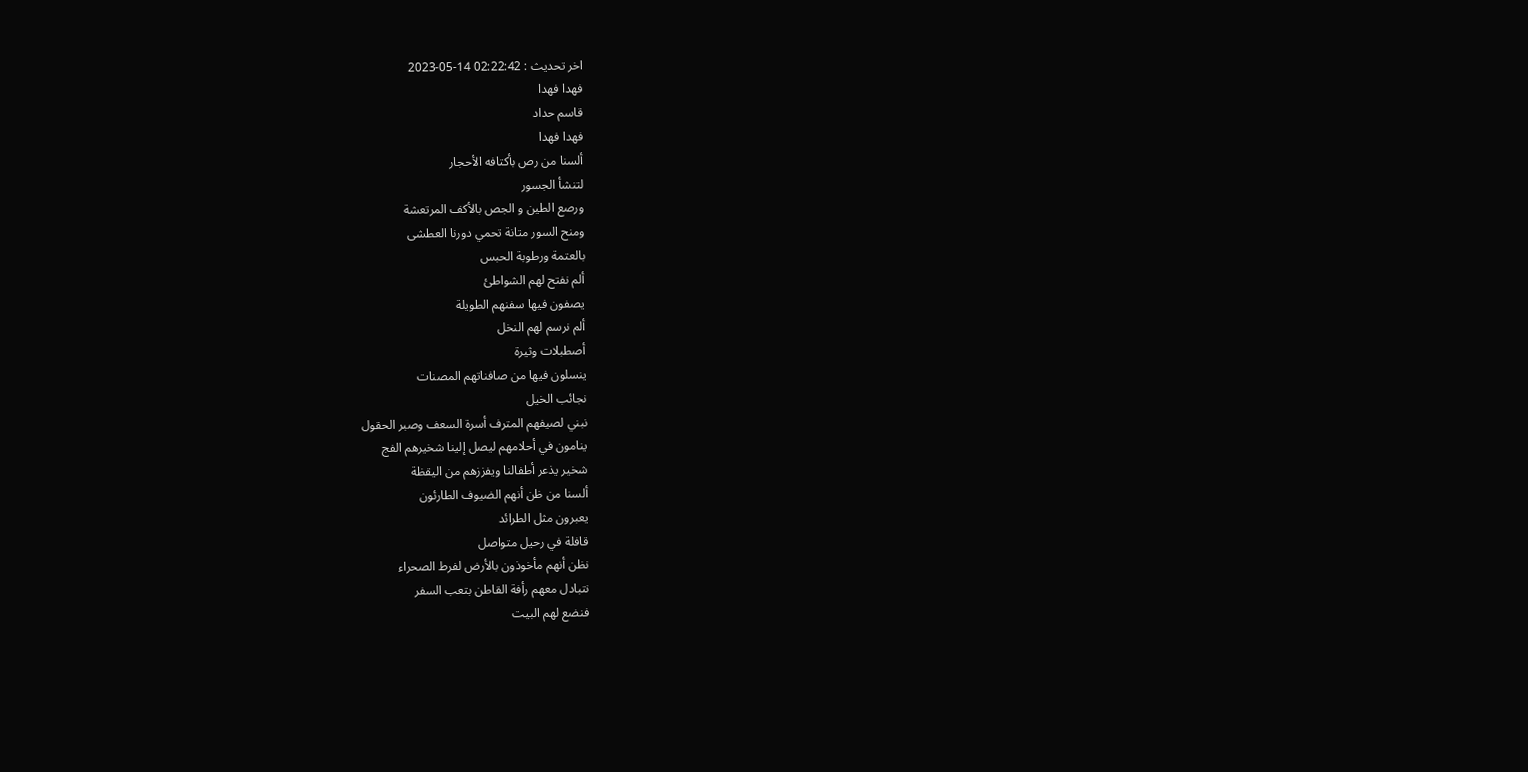اخر تحديث : 02:22:42 14-05-2023
فهدا فهدا
قاسم حداد
فهدا فهدا
ألسنا من رص بأكتافه الأحجار
لتنشأ الجسور
ورصع الطين و الجص بالأكف المرتعشة
ومنح السور متانة تحمي دورنا العطشى
بالعتمة ورطوبة الحبس
ألم نفتح لهم الشواطئ
يصفون فيها سفنهم الطويلة
ألم نرسم لهم النخل
أصطبلات وثيرة
ينسلون فيها من صافناتهم المصنات
نجائب الخيل
نبني لصيفهم المترف أسرة السعف وصبر الحقول
ينامون في أحلامهم ليصل إلينا شخيرهم الفج
شخير يذعر أطفالنا ويفززهم من اليقظة
ألسنا من ظن أنهم الضيوف الطارئون
يعبرون مثل الطرائد
قافلة في رحيل متواصل
نظن أنهم مأخوذون بالأرض لفرط الصحراء
نتبادل معهم رأفة القاطن بتعب السفر
فنضع لهم البيت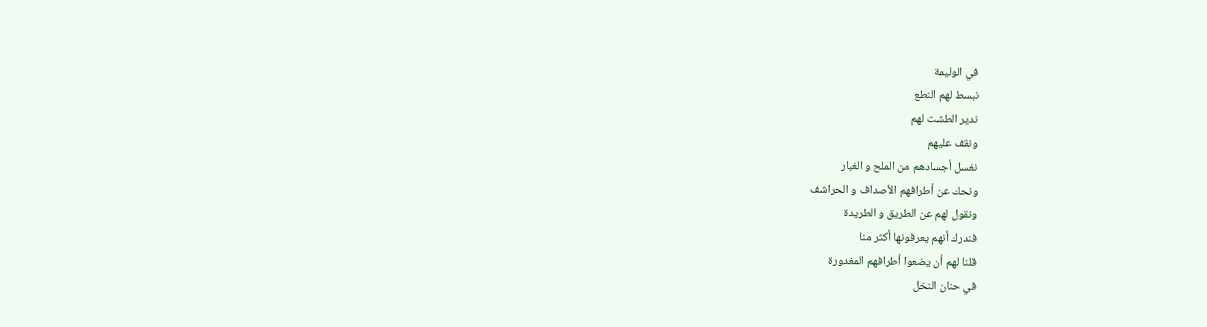في الوليمة
نبسط لهم النطع
ندير الطشت لهم
ونقف عليهم
نغسل أجسادهم من الملح و الغبار
ونحك عن أطرافهم الأصداف و الحراشف
ونقول لهم عن الطريق و الطريدة
فندرك أنهم يعرفونها أكثر منا
قلنا لهم أن يضعوا أطرافهم المغدورة
في حنان النخل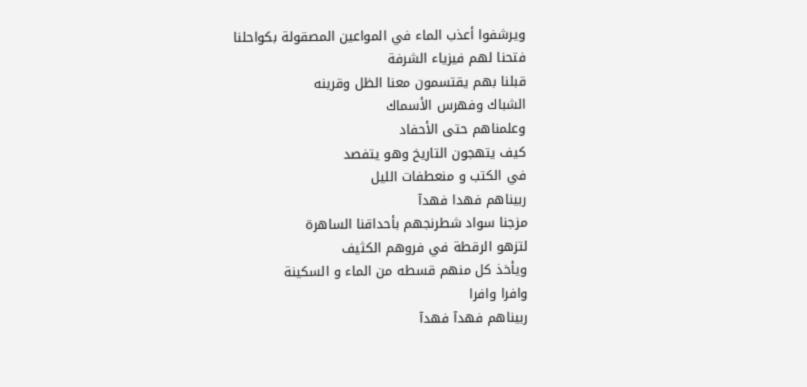ويرشفوا أعذب الماء في المواعين المصقولة بكواحلنا
فتحنا لهم فيزياء الشرفة
قبلنا بهم يقتسمون معنا الظل وقرينه
الشباك وفهرس الأسماك
وعلمناهم حتى الأحفاد
كيف يتهجون التاريخ وهو يتفصد
في الكتب و منعطفات الليل
ربيناهم فهدا فهدآ
مزجنا سواد شطرنجهم بأحداقنا الساهرة
لتزهو الرقطة في فروهم الكثيف
ويأخذ كل منهم قسطه من الماء و السكينة
وافرا وافرا
ربيناهم فهدآ فهدآ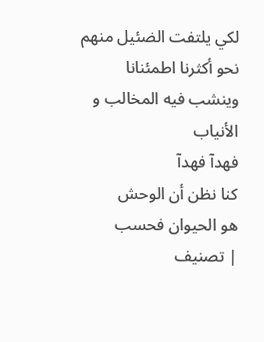لكي يلتفت الضئيل منهم
نحو أكثرنا اطمئنانا
وينشب فيه المخالب و الأنياب
فهدآ فهدآ
كنا نظن أن الوحش
هو الحيوان فحسب
| تصنيف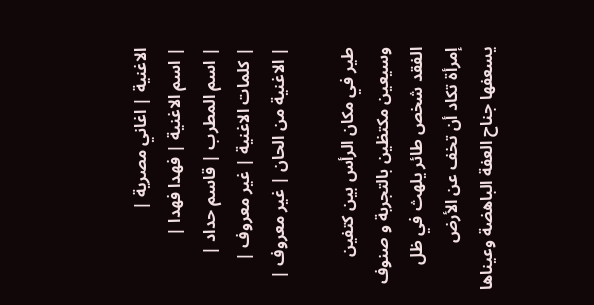الاغنية | اغاني مصرية |
| اسم الاغنية | فهدا فهدا |
| اسم المطرب | قاسم حداد |
| كلمات الاغنية | غير معروف |
| الاغنية من الحان | غير معروف |

طير في مكان الرأس بين كتفين وسيعين مكتظين بالتجربة و صنوف الفقد شخص طائر يلهث في ظل إمرأة تكاد أن تخف عن الأرض يسعفها جناح العفة الباهضة وعيناها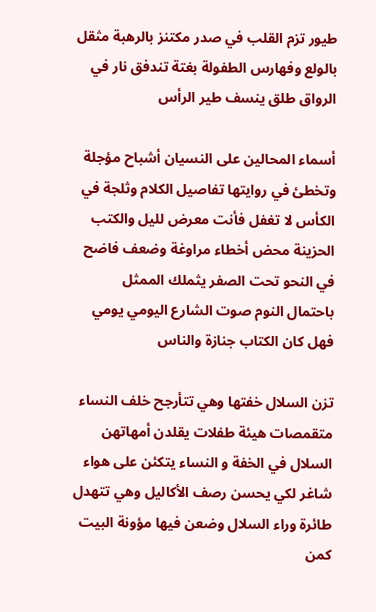طيور تزم القلب في صدر مكتنز بالرهبة مثقل بالولع وفهارس الطفولة بغتة تندفق نار في الرواق طلق ينسف طير الرأس

أسماء المحالين على النسيان أشباح مؤجلة وتخطئ في روايتها تفاصيل الكلام وثلجة في الكأس لا تغفل فأنت معرض لليل والكتب الحزينة محض أخطاء مراوغة وضعف فاضح في النحو تحت الصفر يثملك الممثل باحتمال النوم صوت الشارع اليومي يومي فهل كان الكتاب جنازة والناس

تزن السلال خفتها وهي تتأرجح خلف النساء متقمصات هيئة طفلات يقلدن أمهاتهن السلال في الخفة و النساء يتكئن على هواء شاغر لكي يحسن رصف الأكاليل وهي تتهدل طائرة وراء السلال وضعن فيها مؤونة البيت كمن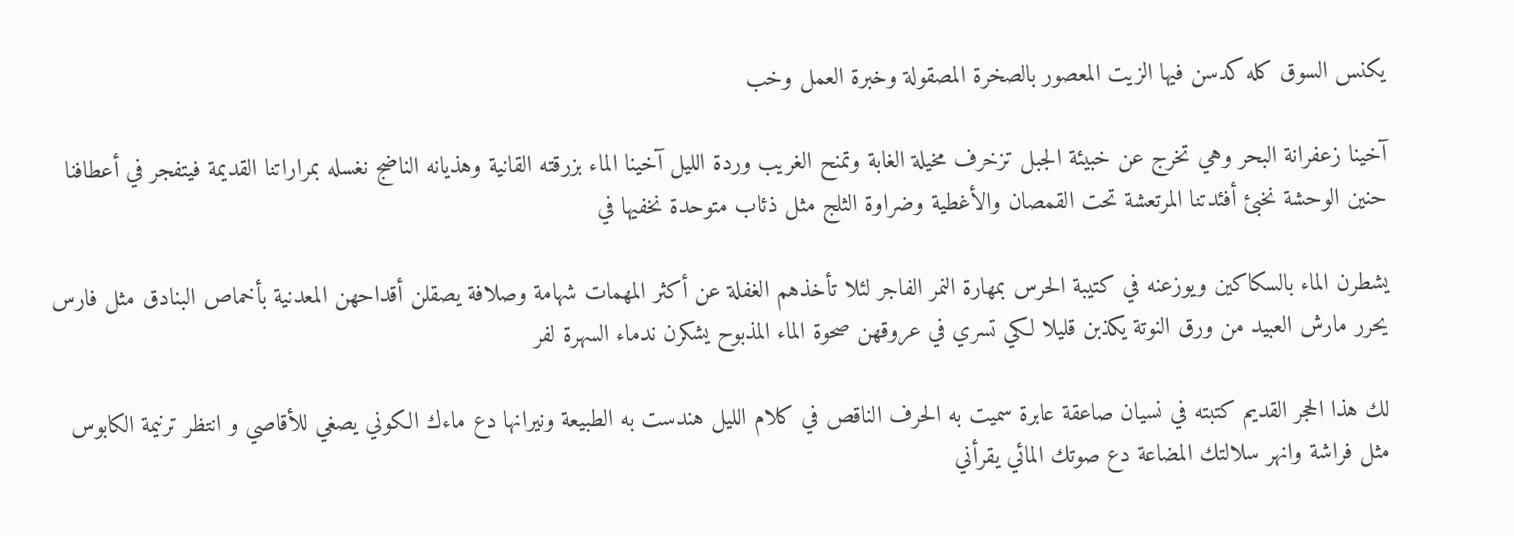يكنس السوق كله كدسن فيها الزيت المعصور بالصخرة المصقولة وخبرة العمل وخب

آخينا زعفرانة البحر وهي تخرج عن خبيئة الجبل تزخرف مخيلة الغابة وتمنح الغريب وردة الليل آخينا الماء بزرقته القانية وهذيانه الناضج نغسله بمراراتنا القديمة فيتفجر في أعطافنا حنين الوحشة نخبئ أفئدتنا المرتعشة تحت القمصان والأغطية وضراوة الثلج مثل ذئاب متوحدة نخفيها في

يشطرن الماء بالسكاكين ويوزعنه في كتيبة الحرس بمهارة النمر الفاجر لئلا تأخذهم الغفلة عن أكثر المهمات شهامة وصلافة يصقلن أقداحهن المعدنية بأخماص البنادق مثل فارس يحرر مارش العبيد من ورق النوتة يكذبن قليلا لكي تسري في عروقهن صحوة الماء المذبوح يشكرن ندماء السهرة لفر

لك هذا الحجر القديم كتبته في نسيان صاعقة عابرة سميت به الحرف الناقص في كلام الليل هندست به الطبيعة ونيرانها دع ماءك الكوني يصغي للأقاصي و انتظر ترنيمة الكابوس مثل فراشة وانهر سلالتك المضاعة دع صوتك المائي يقرأني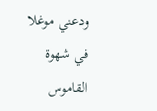ودعني موغلا في شهوة القاموس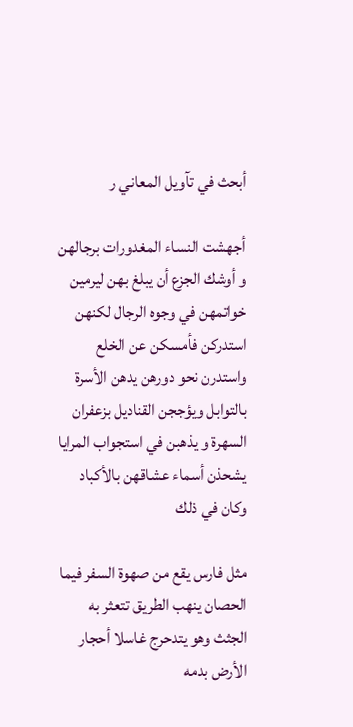أبحث في تآويل المعاني ر

أجهشت النساء المغدورات برجالهن و أوشك الجزع أن يبلغ بهن ليرمين خواتمهن في وجوه الرجال لكنهن استدركن فأمسكن عن الخلع واستدرن نحو دورهن يدهن الأسرة بالتوابل ويؤججن القناديل بزعفران السهرة و يذهبن في استجواب المرايا يشحذن أسماء عشاقهن بالأكباد وكان في ذلك

مثل فارس يقع من صهوة السفر فيما الحصان ينهب الطريق تتعثر به الجثث وهو يتدحرج غاسلا أحجار الأرض بدمه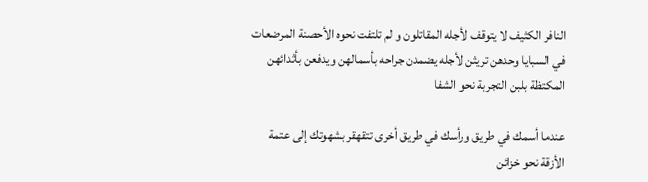النافر الكثيف لا يتوقف لأجله المقاتلون و لم تلتفت نحوه الأحصنة المرضعات في السبايا وحدهن تريثن لأجله يضمدن جراحه بأسمالهن ويدفعن بأثدائهن المكتظة بلبن التجربة نحو الشفا

عندما أسمك في طريق ورأسك في طريق أخرى تتقهقر بشهوتك إلى عتمة الأزقة نحو خزائن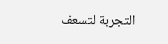التجربة لتسعف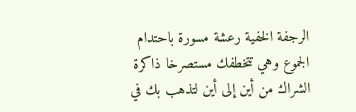الرجفة الخفية رعشة مسورة باحتدام الجموع وهي تتخطفك مستصرخا ذاكرة الشراك من أين إلى أين لتذهب بك في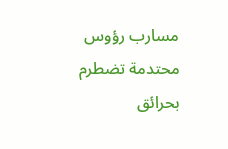مسارب رؤوس محتدمة تضطرم بحرائق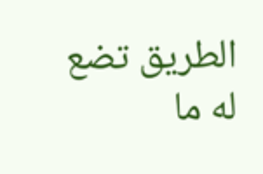الطريق تضع له ما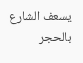يسعف الشارع بالحجر